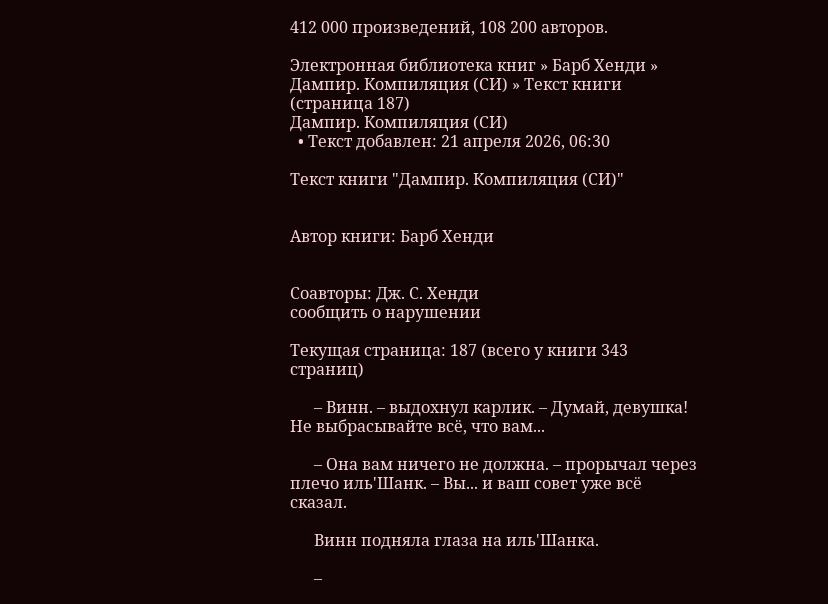412 000 произведений, 108 200 авторов.

Электронная библиотека книг » Барб Хенди » Дампир. Компиляция (СИ) » Текст книги (страница 187)
Дампир. Компиляция (СИ)
  • Текст добавлен: 21 апреля 2026, 06:30

Текст книги "Дампир. Компиляция (СИ)"


Автор книги: Барб Хенди


Соавторы: Дж. С. Хенди
сообщить о нарушении

Текущая страница: 187 (всего у книги 343 страниц)

      – Винн. – выдохнул карлик. – Думай, девушка! Не выбрасывайте всё, что вам...

      – Она вам ничего не должна. – прорычал через плечо иль'Шанк. – Вы... и ваш совет уже всё сказал.

      Винн подняла глаза на иль'Шанка.

      –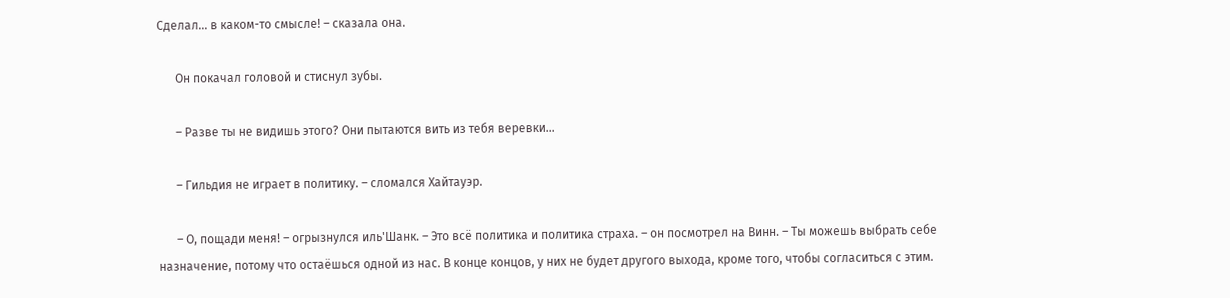Сделал... в каком-то смысле! – сказала она.

      Он покачал головой и стиснул зубы.

      – Разве ты не видишь этого? Они пытаются вить из тебя веревки...

      – Гильдия не играет в политику. – сломался Хайтауэр.

      – О, пощади меня! – огрызнулся иль'Шанк. – Это всё политика и политика страха. – он посмотрел на Винн. – Ты можешь выбрать себе назначение, потому что остаёшься одной из нас. В конце концов, у них не будет другого выхода, кроме того, чтобы согласиться с этим.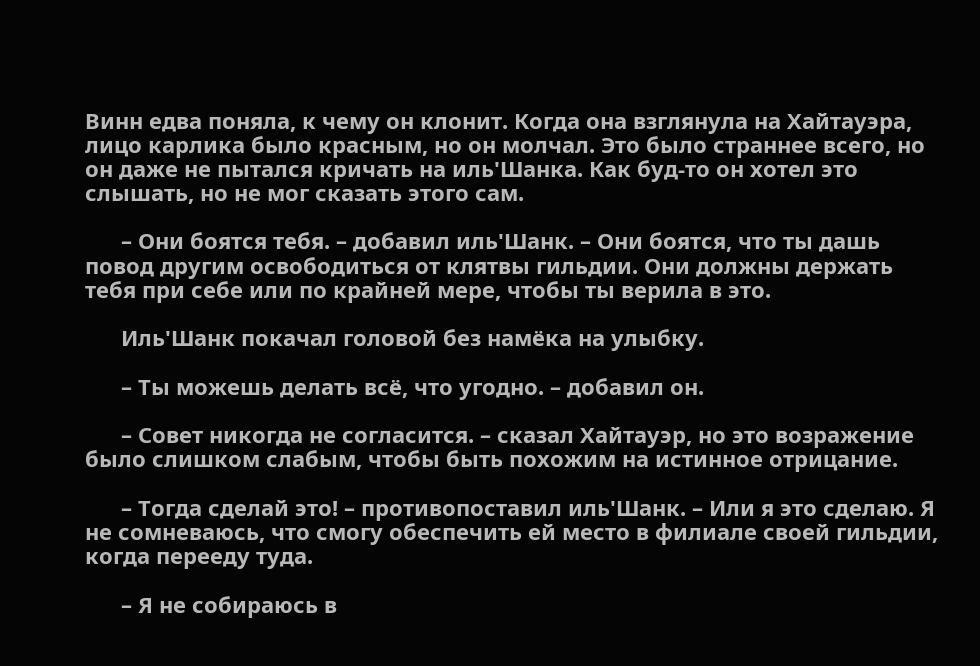Винн едва поняла, к чему он клонит. Когда она взглянула на Хайтауэра, лицо карлика было красным, но он молчал. Это было страннее всего, но он даже не пытался кричать на иль'Шанка. Как буд-то он хотел это слышать, но не мог сказать этого сам.

      – Они боятся тебя. – добавил иль'Шанк. – Они боятся, что ты дашь повод другим освободиться от клятвы гильдии. Они должны держать тебя при себе или по крайней мере, чтобы ты верила в это.

      Иль'Шанк покачал головой без намёка на улыбку.

      – Ты можешь делать всё, что угодно. – добавил он.

      – Совет никогда не согласится. – сказал Хайтауэр, но это возражение было слишком слабым, чтобы быть похожим на истинное отрицание.

      – Тогда сделай это! – противопоставил иль'Шанк. – Или я это сделаю. Я не сомневаюсь, что смогу обеспечить ей место в филиале своей гильдии, когда перееду туда.

      – Я не собираюсь в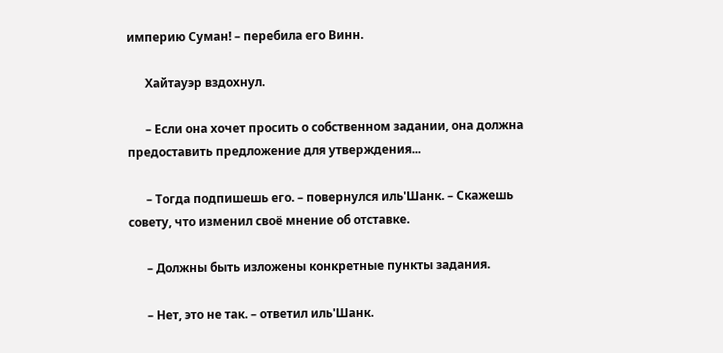империю Суман! – перебила его Винн.

      Хайтауэр вздохнул.

      – Если она хочет просить о собственном задании, она должна предоставить предложение для утверждения...

      – Тогда подпишешь его. – повернулся иль'Шанк. – Скажешь совету, что изменил своё мнение об отставке.

      – Должны быть изложены конкретные пункты задания.

      – Нет, это не так. – ответил иль'Шанк.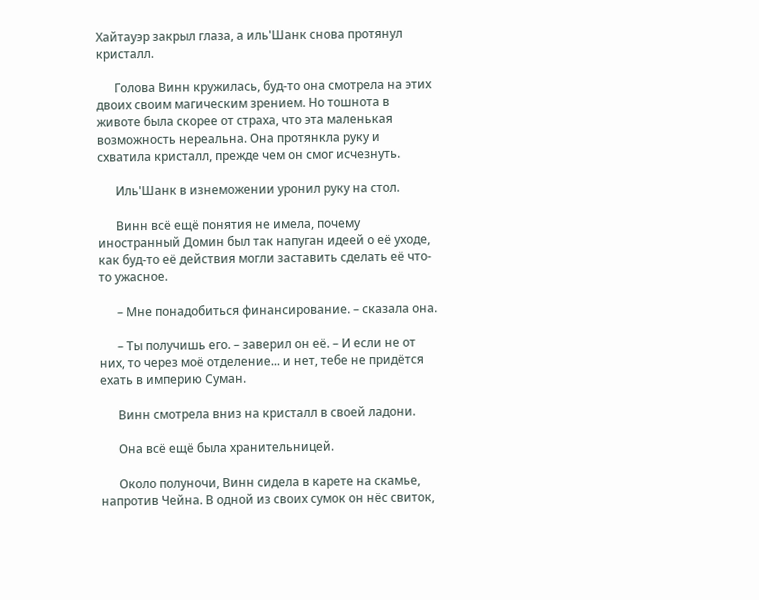Хайтауэр закрыл глаза, а иль'Шанк снова протянул кристалл.

      Голова Винн кружилась, буд-то она смотрела на этих двоих своим магическим зрением. Но тошнота в животе была скорее от страха, что эта маленькая возможность нереальна. Она протянкла руку и схватила кристалл, прежде чем он смог исчезнуть.

      Иль'Шанк в изнеможении уронил руку на стол.

      Винн всё ещё понятия не имела, почему иностранный Домин был так напуган идеей о её уходе, как буд-то её действия могли заставить сделать её что-то ужасное.

      – Мне понадобиться финансирование. – сказала она.

      – Ты получишь его. – заверил он её. – И если не от них, то через моё отделение... и нет, тебе не придётся ехать в империю Суман.

      Винн смотрела вниз на кристалл в своей ладони.

      Она всё ещё была хранительницей.

      Около полуночи, Винн сидела в карете на скамье, напротив Чейна. В одной из своих сумок он нёс свиток,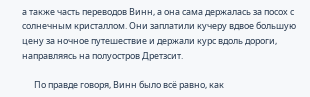а также часть переводов Винн, а она сама держалась за посох с солнечным кристаллом. Они заплатили кучеру вдвое большую цену за ночное путешествие и держали курс вдоль дороги, направляясь на полуостров Дретзсит.

      По правде говоря, Винн было всё равно, как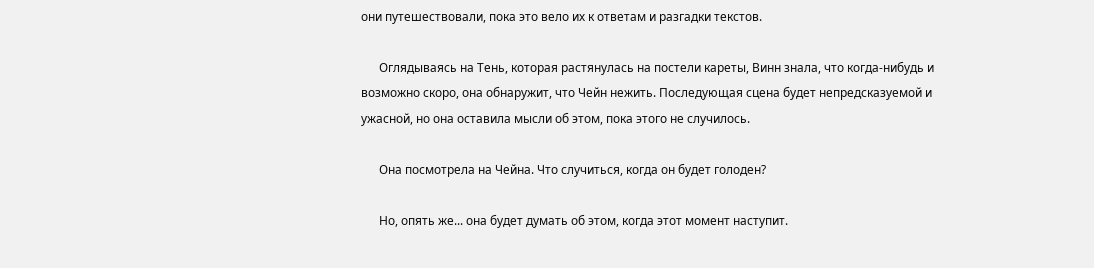они путешествовали, пока это вело их к ответам и разгадки текстов.

      Оглядываясь на Тень, которая растянулась на постели кареты, Винн знала, что когда-нибудь и возможно скоро, она обнаружит, что Чейн нежить. Последующая сцена будет непредсказуемой и ужасной, но она оставила мысли об этом, пока этого не случилось.

      Она посмотрела на Чейна. Что случиться, когда он будет голоден?

      Но, опять же... она будет думать об этом, когда этот момент наступит.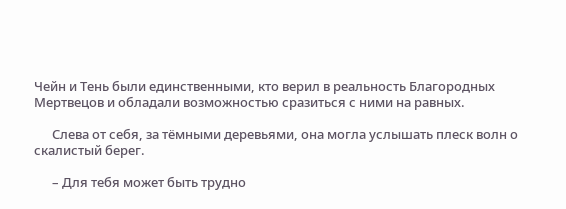Чейн и Тень были единственными, кто верил в реальность Благородных Мертвецов и обладали возможностью сразиться с ними на равных.

      Слева от себя, за тёмными деревьями, она могла услышать плеск волн о скалистый берег.

      – Для тебя может быть трудно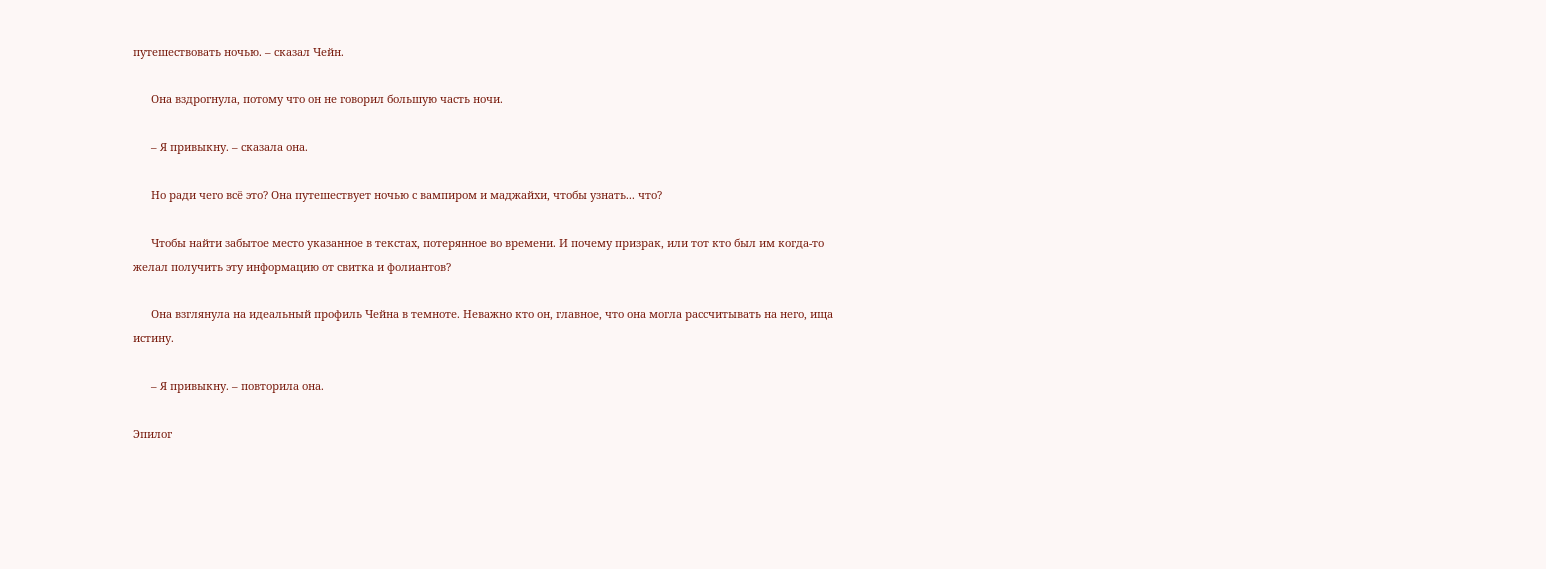путешествовать ночью. – сказал Чейн.

      Она вздрогнула, потому что он не говорил большую часть ночи.

      – Я привыкну. – сказала она.

      Но ради чего всё это? Она путешествует ночью с вампиром и маджайхи, чтобы узнать... что?

      Чтобы найти забытое место указанное в текстах, потерянное во времени. И почему призрак, или тот кто был им когда-то желал получить эту информацию от свитка и фолиантов?

      Она взглянула на идеальный профиль Чейна в темноте. Неважно кто он, главное, что она могла рассчитывать на него, ища истину.

      – Я привыкну. – повторила она.

Эпилог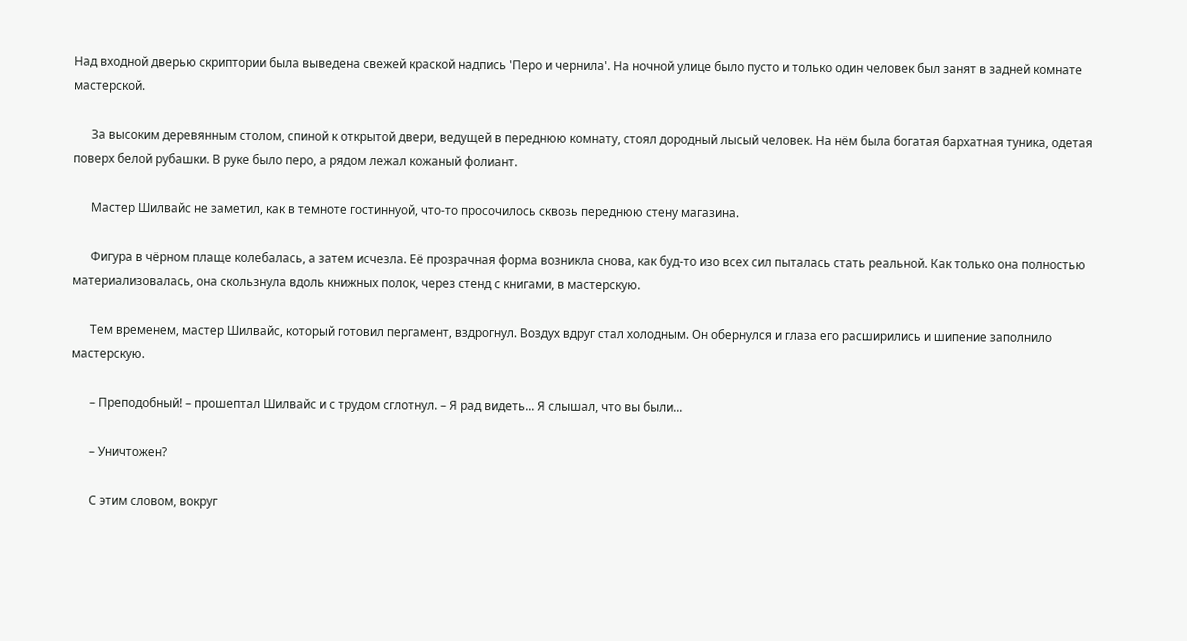Над входной дверью скриптории была выведена свежей краской надпись 'Перо и чернила'. На ночной улице было пусто и только один человек был занят в задней комнате мастерской.

      За высоким деревянным столом, спиной к открытой двери, ведущей в переднюю комнату, стоял дородный лысый человек. На нём была богатая бархатная туника, одетая поверх белой рубашки. В руке было перо, а рядом лежал кожаный фолиант.

      Мастер Шилвайс не заметил, как в темноте гостиннуой, что-то просочилось сквозь переднюю стену магазина.

      Фигура в чёрном плаще колебалась, а затем исчезла. Её прозрачная форма возникла снова, как буд-то изо всех сил пыталась стать реальной. Как только она полностью материализовалась, она скользнула вдоль книжных полок, через стенд с книгами, в мастерскую.

      Тем временем, мастер Шилвайс, который готовил пергамент, вздрогнул. Воздух вдруг стал холодным. Он обернулся и глаза его расширились и шипение заполнило мастерскую.

      – Преподобный! – прошептал Шилвайс и с трудом сглотнул. – Я рад видеть... Я слышал, что вы были...

      – Уничтожен?

      С этим словом, вокруг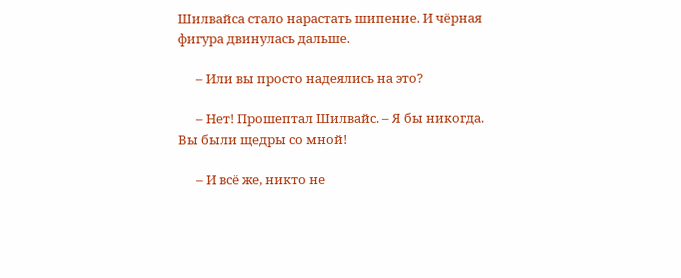Шилвайса стало нарастать шипение. И чёрная фигура двинулась дальше.

      – Или вы просто надеялись на это?

      – Нет! Прошептал Шилвайс. – Я бы никогда. Вы были щедры со мной!

      – И всё же, никто не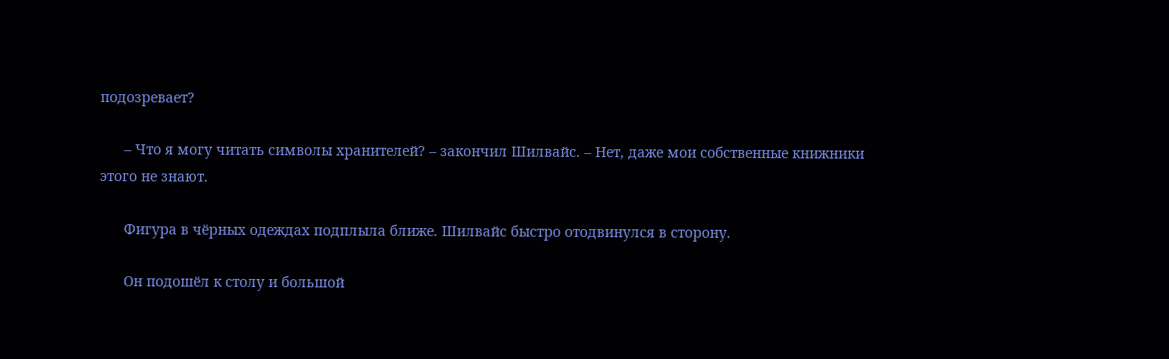подозревает?

      – Что я могу читать символы хранителей? – закончил Шилвайс. – Нет, даже мои собственные книжники этого не знают.

      Фигура в чёрных одеждах подплыла ближе. Шилвайс быстро отодвинулся в сторону.

      Он подошёл к столу и большой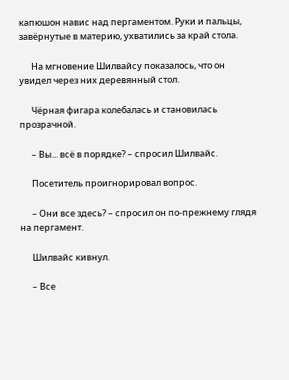капюшон навис над пергаментом. Руки и пальцы, завёрнутые в материю, ухватились за край стола.

      На мгновение Шилвайсу показалось, что он увидел через них деревянный стол.

      Чёрная фигара колебалась и становилась прозрачной.

      – Вы... всё в порядке? – спросил Шилвайс.

      Посетитель проигнорировал вопрос.

      – Они все здесь? – спросил он по-прежнему глядя на пергамент.

      Шилвайс кивнул.

      – Все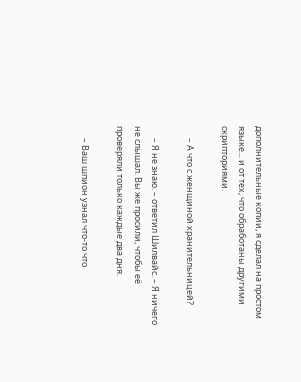дополнительные копии, я сделал на простом языке... и от тех, что обработаны другими скрипториями.

      – А что с женщиной хранительницей?

      – Я не знаю. – ответил Шилвайс. – Я ничего не слышал. Вы же просили, чтобы её проверяли только каждые два дня.

      – Ваш шпион узнал что-то что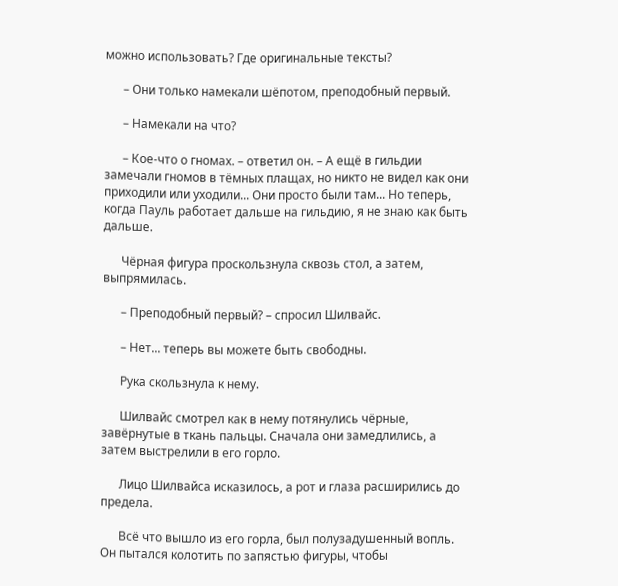можно использовать? Где оригинальные тексты?

      – Они только намекали шёпотом, преподобный первый.

      – Намекали на что?

      – Кое-что о гномах. – ответил он. – А ещё в гильдии замечали гномов в тёмных плащах, но никто не видел как они приходили или уходили... Они просто были там... Но теперь, когда Пауль работает дальше на гильдию, я не знаю как быть дальше.

      Чёрная фигура проскользнула сквозь стол, а затем, выпрямилась.

      – Преподобный первый? – спросил Шилвайс.

      – Нет... теперь вы можете быть свободны.

      Рука скользнула к нему.

      Шилвайс смотрел как в нему потянулись чёрные, завёрнутые в ткань пальцы. Сначала они замедлились, а затем выстрелили в его горло.

      Лицо Шилвайса исказилось, а рот и глаза расширились до предела.

      Всё что вышло из его горла, был полузадушенный вопль. Он пытался колотить по запястью фигуры, чтобы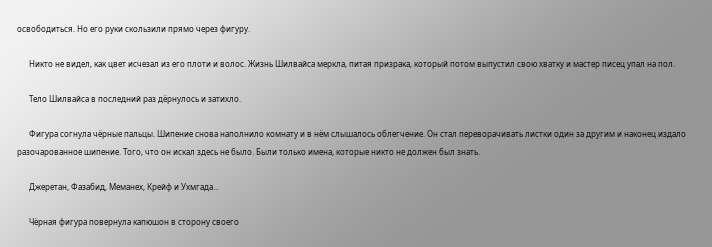освободиться. Но его руки скользили прямо через фигуру.

      Никто не видел, как цвет исчезал из его плоти и волос. Жизнь Шилвайса меркла, питая призрака, который потом выпустил свою хватку и мастер писец упал на пол.

      Тело Шилвайса в последний раз дёрнулось и затихло.

      Фигура согнула чёрные пальцы. Шипение снова наполнило комнату и в нём слышалось облегчение. Он стал переворачивать листки один за другим и наконец издало разочарованное шипение. Того, что он искал здесь не было. Были только имена, которые никто не должен был знать.

      Джеретан, Фазабид, Меманех, Крейф и Ухмгада...

      Чёрная фигура повернула капюшон в сторону своего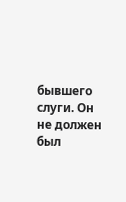бывшего слуги. Он не должен был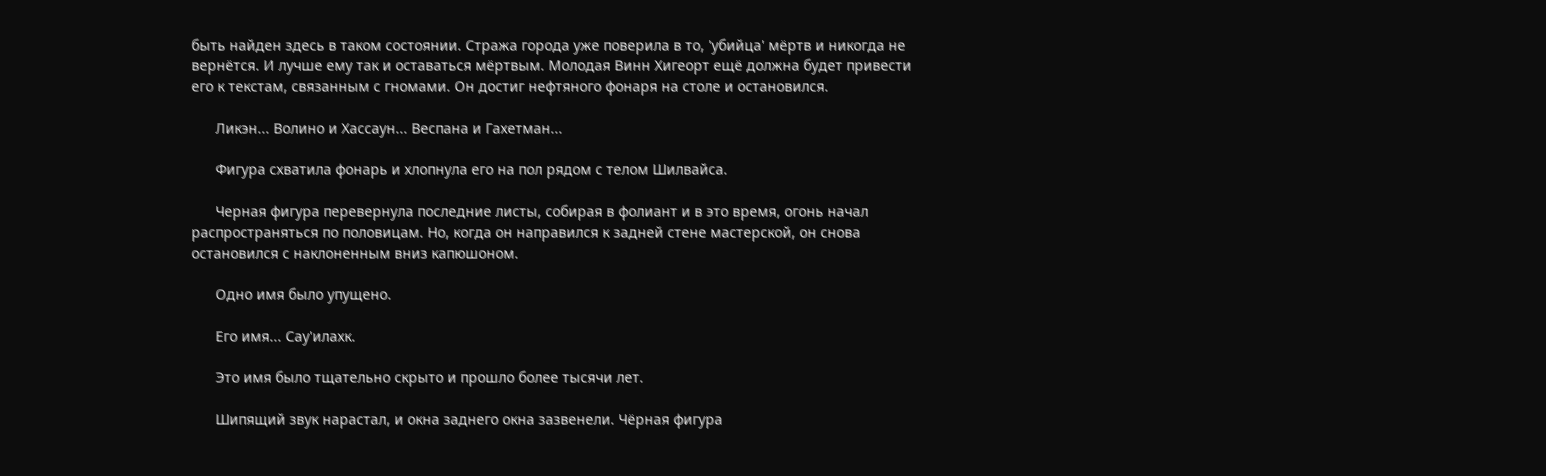быть найден здесь в таком состоянии. Стража города уже поверила в то, 'убийца' мёртв и никогда не вернётся. И лучше ему так и оставаться мёртвым. Молодая Винн Хигеорт ещё должна будет привести его к текстам, связанным с гномами. Он достиг нефтяного фонаря на столе и остановился.

      Ликэн... Волино и Хассаун... Веспана и Гахетман...

      Фигура схватила фонарь и хлопнула его на пол рядом с телом Шилвайса.

      Черная фигура перевернула последние листы, собирая в фолиант и в это время, огонь начал распространяться по половицам. Но, когда он направился к задней стене мастерской, он снова остановился с наклоненным вниз капюшоном.

      Одно имя было упущено.

      Его имя... Сау'илахк.

      Это имя было тщательно скрыто и прошло более тысячи лет.

      Шипящий звук нарастал, и окна заднего окна зазвенели. Чёрная фигура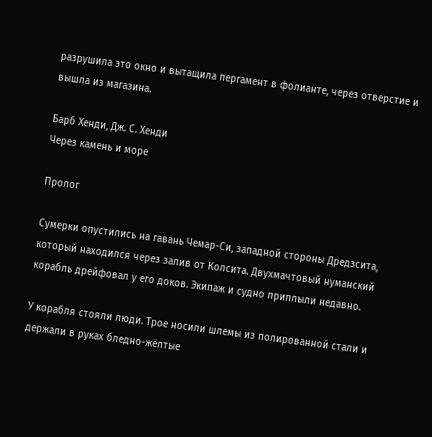разрушила это окно и вытащила пергамент в фолианте, через отверстие и вышла из магазина.

Барб Хенди, Дж. С. Хенди
Через камень и море

Пролог

Сумерки опустились на гавань Чемар-Си, западной стороны Дредзсита, который находился через залив от Колсита. Двухмачтовый нуманский корабль дрейфовал у его доков. Экипаж и судно приплыли недавно.

У корабля стояли люди. Трое носили шлемы из полированной стали и держали в руках бледно-жёлтые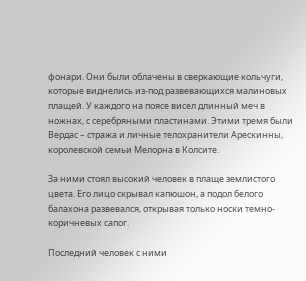фонари. Они были облачены в сверкающие кольчуги, которые виднелись из-под развевающихся малиновых плащей. У каждого на поясе висел длинный меч в ножнах, с серебряными пластинами. Этими тремя были Вердас – стража и личные телохранители Арескинны, королевской семьи Мелорна в Колсите.

За ними стоял высокий человек в плаще землистого цвета. Его лицо скрывал капюшон, а подол белого балахона развевался, открывая только носки темно-коричневых сапог.

Последний человек с ними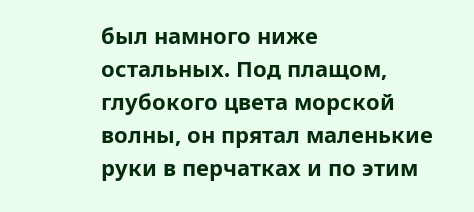был намного ниже остальных. Под плащом, глубокого цвета морской волны, он прятал маленькие руки в перчатках и по этим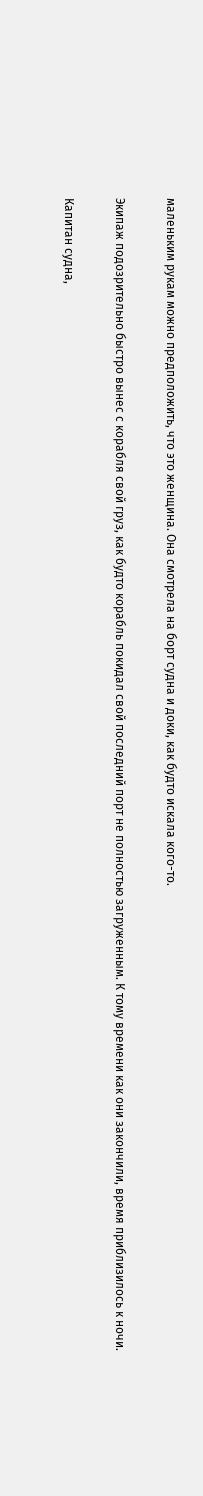маленьким рукам можно предположить, что это женщина. Она смотрела на борт судна и доки, как будто искала кого-то.

Экипаж подозрительно быстро вынес с корабля свой груз, как будто корабль покидал свой последний порт не полностью загруженным. К тому времени как они закончили, время приблизилось к ночи.

Капитан судна,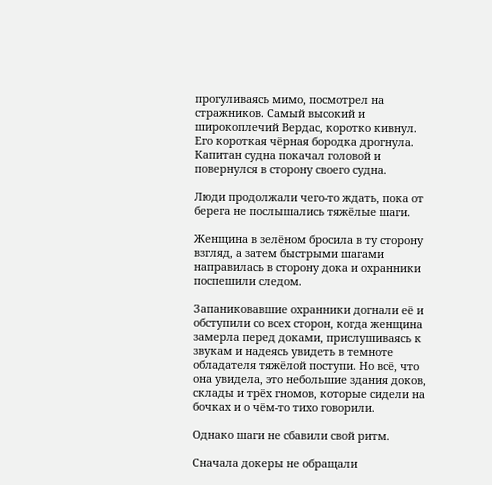прогуливаясь мимо, посмотрел на стражников. Самый высокий и широкоплечий Вердас, коротко кивнул. Его короткая чёрная бородка дрогнула. Капитан судна покачал головой и повернулся в сторону своего судна.

Люди продолжали чего-то ждать, пока от берега не послышались тяжёлые шаги.

Женщина в зелёном бросила в ту сторону взгляд, а затем быстрыми шагами направилась в сторону дока и охранники поспешили следом.

Запаниковавшие охранники догнали её и обступили со всех сторон, когда женщина замерла перед доками, прислушиваясь к звукам и надеясь увидеть в темноте обладателя тяжёлой поступи. Но всё, что она увидела, это небольшие здания доков, склады и трёх гномов, которые сидели на бочках и о чём-то тихо говорили.

Однако шаги не сбавили свой ритм.

Сначала докеры не обращали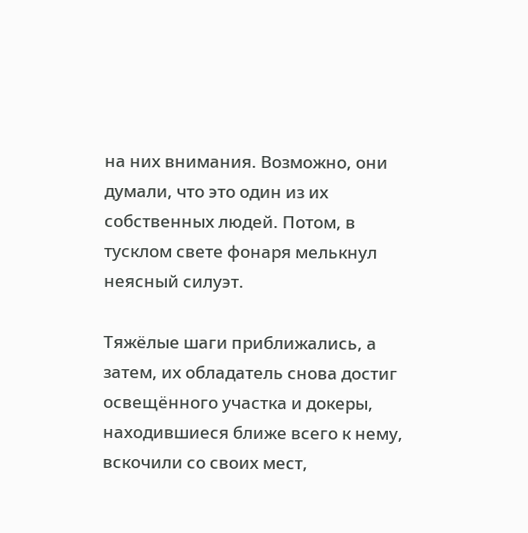на них внимания. Возможно, они думали, что это один из их собственных людей. Потом, в тусклом свете фонаря мелькнул неясный силуэт.

Тяжёлые шаги приближались, а затем, их обладатель снова достиг освещённого участка и докеры, находившиеся ближе всего к нему, вскочили со своих мест,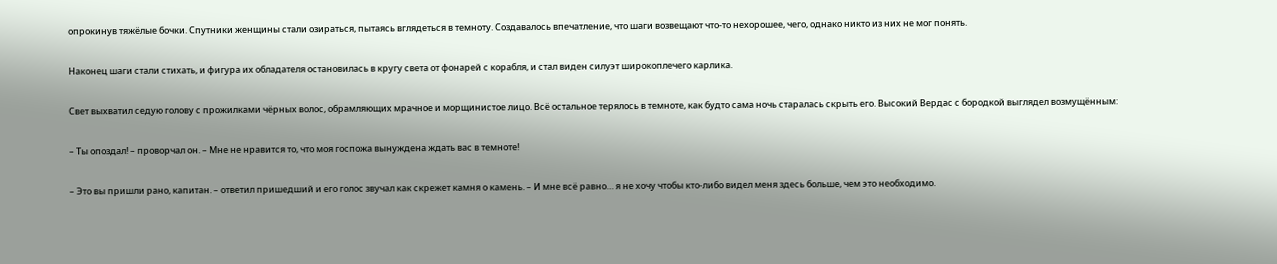опрокинув тяжёлые бочки. Спутники женщины стали озираться, пытаясь вглядеться в темноту. Создавалось впечатление, что шаги возвещают что-то нехорошее, чего, однако никто из них не мог понять.

Наконец шаги стали стихать, и фигура их обладателя остановилась в кругу света от фонарей с корабля, и стал виден силуэт широкоплечего карлика.

Свет выхватил седую голову с прожилками чёрных волос, обрамляющих мрачное и морщинистое лицо. Всё остальное терялось в темноте, как будто сама ночь старалась скрыть его. Высокий Вердас с бородкой выглядел возмущённым:

– Ты опоздал! – проворчал он. – Мне не нравится то, что моя госпожа вынуждена ждать вас в темноте!

– Это вы пришли рано, капитан. – ответил пришедший и его голос звучал как скрежет камня о камень. – И мне всё равно… я не хочу чтобы кто-либо видел меня здесь больше, чем это необходимо.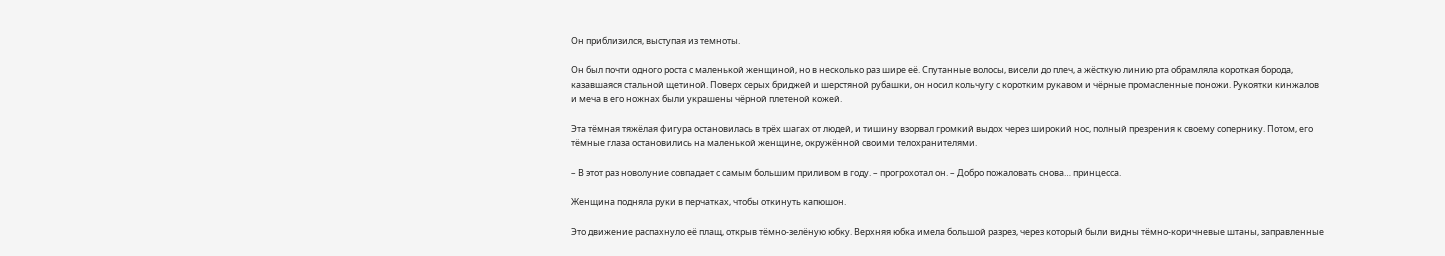Он приблизился, выступая из темноты.

Он был почти одного роста с маленькой женщиной, но в несколько раз шире её. Спутанные волосы, висели до плеч, а жёсткую линию рта обрамляла короткая борода, казавшаяся стальной щетиной. Поверх серых бриджей и шерстяной рубашки, он носил кольчугу с коротким рукавом и чёрные промасленные поножи. Рукоятки кинжалов и меча в его ножнах были украшены чёрной плетеной кожей.

Эта тёмная тяжёлая фигура остановилась в трёх шагах от людей, и тишину взорвал громкий выдох через широкий нос, полный презрения к своему сопернику. Потом, его тёмные глаза остановились на маленькой женщине, окружённой своими телохранителями.

– В этот раз новолуние совпадает с самым большим приливом в году. – прогрохотал он. – Добро пожаловать снова… принцесса.

Женщина подняла руки в перчатках, чтобы откинуть капюшон.

Это движение распахнуло её плащ, открыв тёмно-зелёную юбку. Верхняя юбка имела большой разрез, через который были видны тёмно-коричневые штаны, заправленные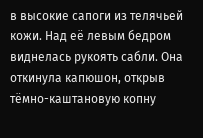в высокие сапоги из телячьей кожи. Над её левым бедром виднелась рукоять сабли. Она откинула капюшон, открыв тёмно-каштановую копну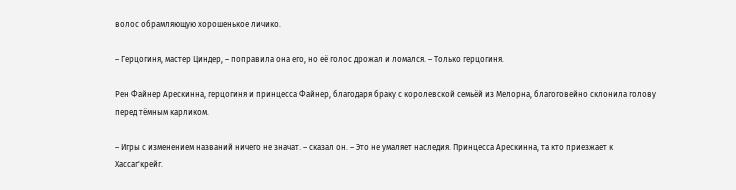волос обрамляющую хорошенькое личико.

– Герцогиня, мастер Циндер, – поправила она его, но её голос дрожал и ломался. – Только герцогиня.

Рен Файнер Арескинна, герцогиня и принцесса Файнер, благодаря браку с королевской семьёй из Мелорна, благоговейно склонила голову перед тёмным карликом.

– Игры с изменением названий ничего не значат. – сказал он. – Это не умаляет наследия. Принцесса Арескинна, та кто приезжает к Хассаг'крейг.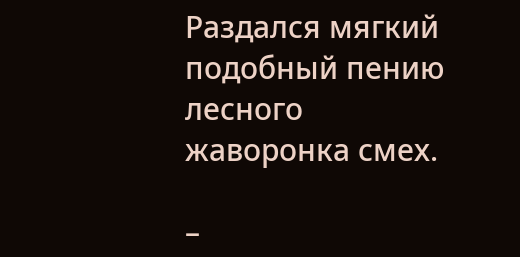Раздался мягкий подобный пению лесного жаворонка смех.

–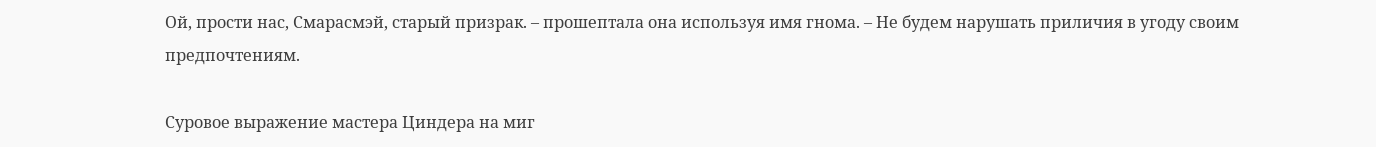Ой, прости нас, Смарасмэй, старый призрак. – прошептала она используя имя гнома. – Не будем нарушать приличия в угоду своим предпочтениям.

Суровое выражение мастера Циндера на миг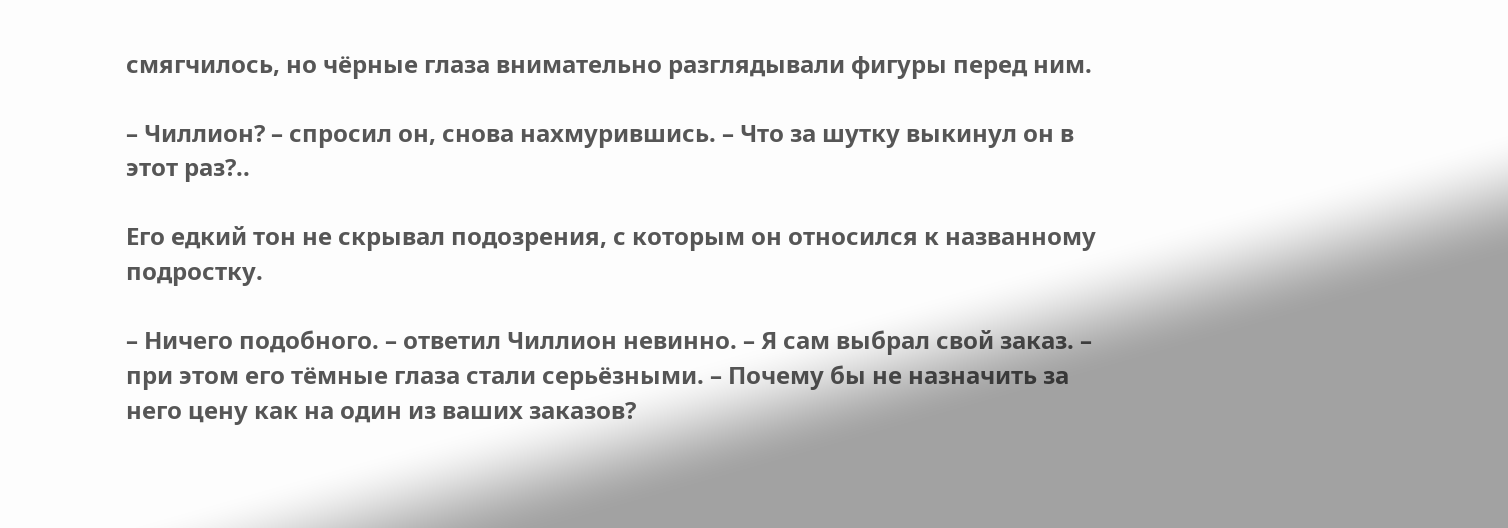смягчилось, но чёрные глаза внимательно разглядывали фигуры перед ним.

– Чиллион? – спросил он, снова нахмурившись. – Что за шутку выкинул он в этот раз?..

Его едкий тон не скрывал подозрения, с которым он относился к названному подростку.

– Ничего подобного. – ответил Чиллион невинно. – Я сам выбрал свой заказ. – при этом его тёмные глаза стали серьёзными. – Почему бы не назначить за него цену как на один из ваших заказов?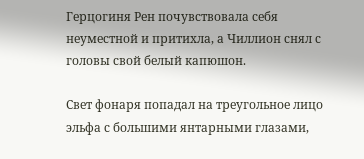Герцогиня Рен почувствовала себя неуместной и притихла, а Чиллион снял с головы свой белый капюшон.

Свет фонаря попадал на треугольное лицо эльфа с большими янтарными глазами,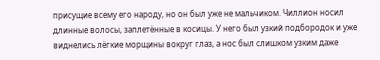присущие всему его народу, но он был уже не мальчиком. Чиллион носил длинные волосы, заплетённые в косицы. У него был узкий подбородок и уже виднелись лёгкие морщины вокруг глаз, а нос был слишком узким даже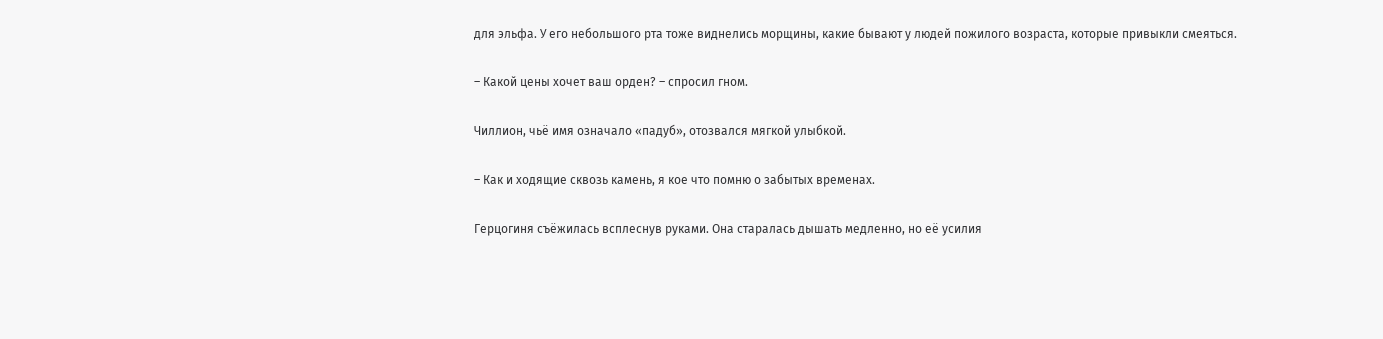для эльфа. У его небольшого рта тоже виднелись морщины, какие бывают у людей пожилого возраста, которые привыкли смеяться.

– Какой цены хочет ваш орден? – спросил гном.

Чиллион, чьё имя означало «падуб», отозвался мягкой улыбкой.

– Как и ходящие сквозь камень, я кое что помню о забытых временах.

Герцогиня съёжилась всплеснув руками. Она старалась дышать медленно, но её усилия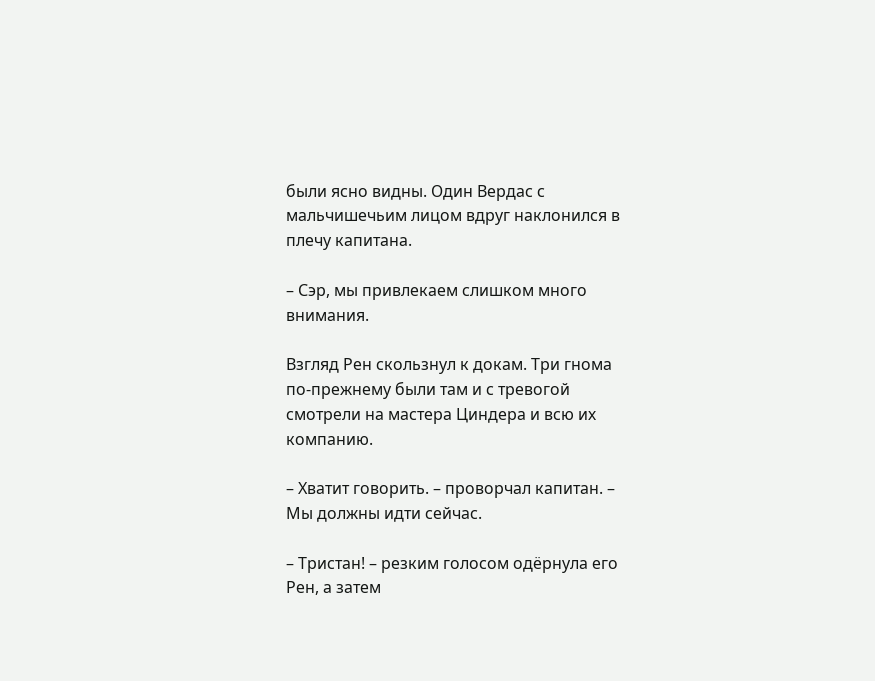были ясно видны. Один Вердас с мальчишечьим лицом вдруг наклонился в плечу капитана.

– Сэр, мы привлекаем слишком много внимания.

Взгляд Рен скользнул к докам. Три гнома по-прежнему были там и с тревогой смотрели на мастера Циндера и всю их компанию.

– Хватит говорить. – проворчал капитан. – Мы должны идти сейчас.

– Тристан! – резким голосом одёрнула его Рен, а затем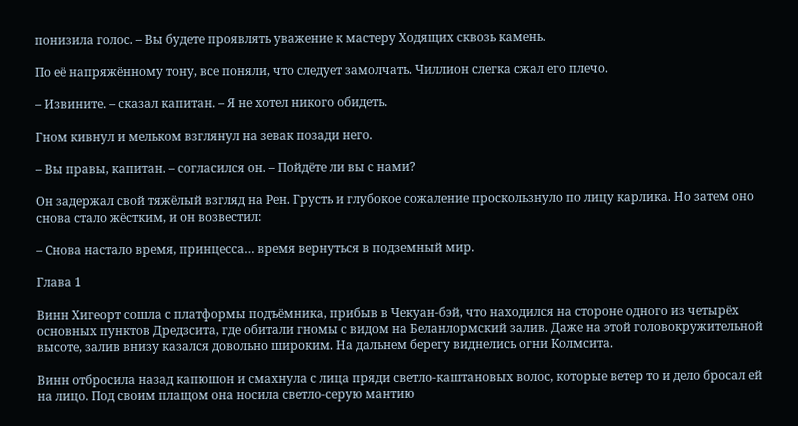понизила голос. – Вы будете проявлять уважение к мастеру Ходящих сквозь камень.

По её напряжённому тону, все поняли, что следует замолчать. Чиллион слегка сжал его плечо.

– Извините. – сказал капитан. – Я не хотел никого обидеть.

Гном кивнул и мельком взглянул на зевак позади него.

– Вы правы, капитан. – согласился он. – Пойдёте ли вы с нами?

Он задержал свой тяжёлый взгляд на Рен. Грусть и глубокое сожаление проскользнуло по лицу карлика. Но затем оно снова стало жёстким, и он возвестил:

– Снова настало время, принцесса… время вернуться в подземный мир.

Глава 1

Винн Хигеорт сошла с платформы подъёмника, прибыв в Чекуан-бэй, что находился на стороне одного из четырёх основных пунктов Дредзсита, где обитали гномы с видом на Беланлормский залив. Даже на этой головокружительной высоте, залив внизу казался довольно широким. На дальнем берегу виднелись огни Колмсита.

Винн отбросила назад капюшон и смахнула с лица пряди светло-каштановых волос, которые ветер то и дело бросал ей на лицо. Под своим плащом она носила светло-серую мантию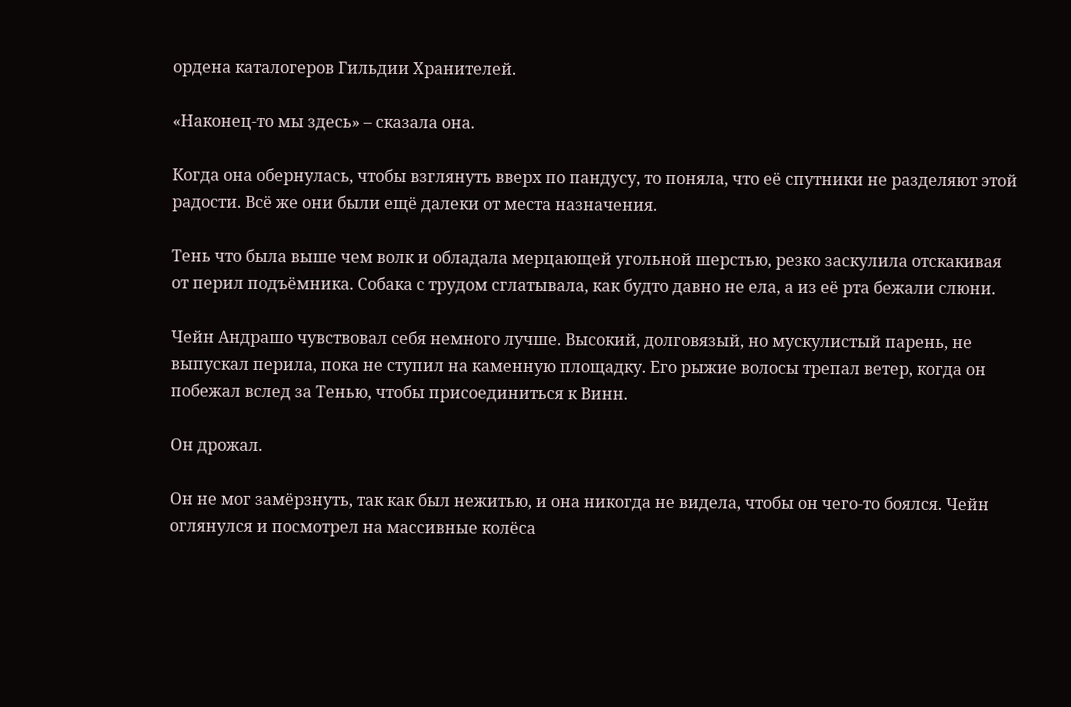ордена каталогеров Гильдии Хранителей.

«Наконец-то мы здесь» – сказала она.

Когда она обернулась, чтобы взглянуть вверх по пандусу, то поняла, что её спутники не разделяют этой радости. Всё же они были ещё далеки от места назначения.

Тень что была выше чем волк и обладала мерцающей угольной шерстью, резко заскулила отскакивая от перил подъёмника. Собака с трудом сглатывала, как будто давно не ела, а из её рта бежали слюни.

Чейн Андрашо чувствовал себя немного лучше. Высокий, долговязый, но мускулистый парень, не выпускал перила, пока не ступил на каменную площадку. Его рыжие волосы трепал ветер, когда он побежал вслед за Тенью, чтобы присоединиться к Винн.

Он дрожал.

Он не мог замёрзнуть, так как был нежитью, и она никогда не видела, чтобы он чего-то боялся. Чейн оглянулся и посмотрел на массивные колёса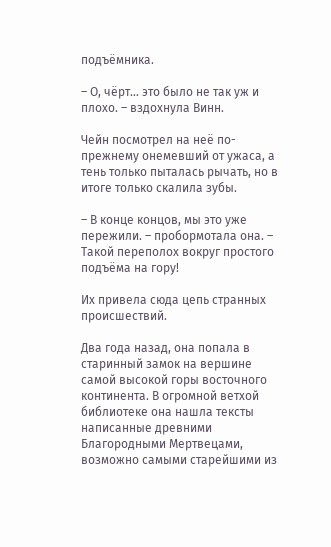подъёмника.

– О, чёрт… это было не так уж и плохо. – вздохнула Винн.

Чейн посмотрел на неё по-прежнему онемевший от ужаса, а тень только пыталась рычать, но в итоге только скалила зубы.

– В конце концов, мы это уже пережили. – пробормотала она. – Такой переполох вокруг простого подъёма на гору!

Их привела сюда цепь странных происшествий.

Два года назад, она попала в старинный замок на вершине самой высокой горы восточного континента. В огромной ветхой библиотеке она нашла тексты написанные древними Благородными Мертвецами, возможно самыми старейшими из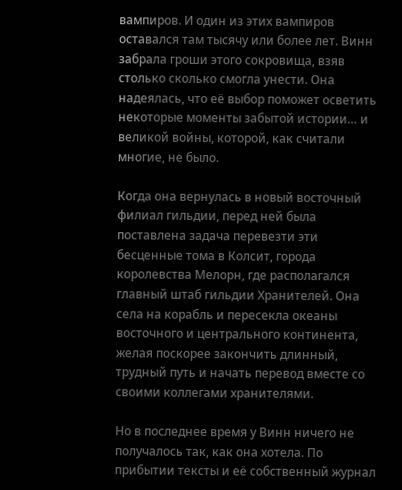вампиров. И один из этих вампиров оставался там тысячу или более лет. Винн забрала гроши этого сокровища, взяв столько сколько смогла унести. Она надеялась, что её выбор поможет осветить некоторые моменты забытой истории… и великой войны, которой, как считали многие, не было.

Когда она вернулась в новый восточный филиал гильдии, перед ней была поставлена задача перевезти эти бесценные тома в Колсит, города королевства Мелорн, где располагался главный штаб гильдии Хранителей. Она села на корабль и пересекла океаны восточного и центрального континента, желая поскорее закончить длинный, трудный путь и начать перевод вместе со своими коллегами хранителями.

Но в последнее время у Винн ничего не получалось так, как она хотела. По прибытии тексты и её собственный журнал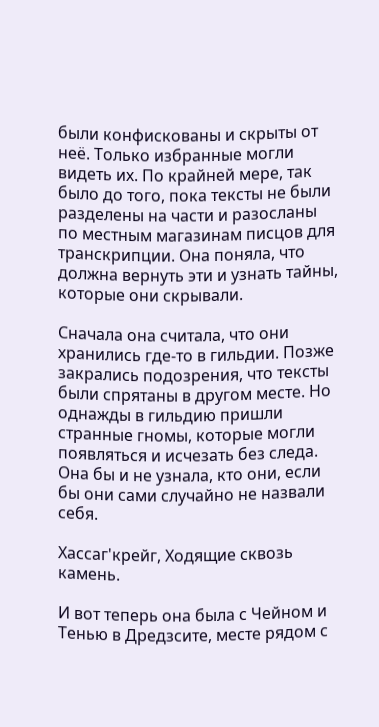были конфискованы и скрыты от неё. Только избранные могли видеть их. По крайней мере, так было до того, пока тексты не были разделены на части и разосланы по местным магазинам писцов для транскрипции. Она поняла, что должна вернуть эти и узнать тайны, которые они скрывали.

Сначала она считала, что они хранились где-то в гильдии. Позже закрались подозрения, что тексты были спрятаны в другом месте. Но однажды в гильдию пришли странные гномы, которые могли появляться и исчезать без следа. Она бы и не узнала, кто они, если бы они сами случайно не назвали себя.

Хассаг'крейг, Ходящие сквозь камень.

И вот теперь она была с Чейном и Тенью в Дредзсите, месте рядом с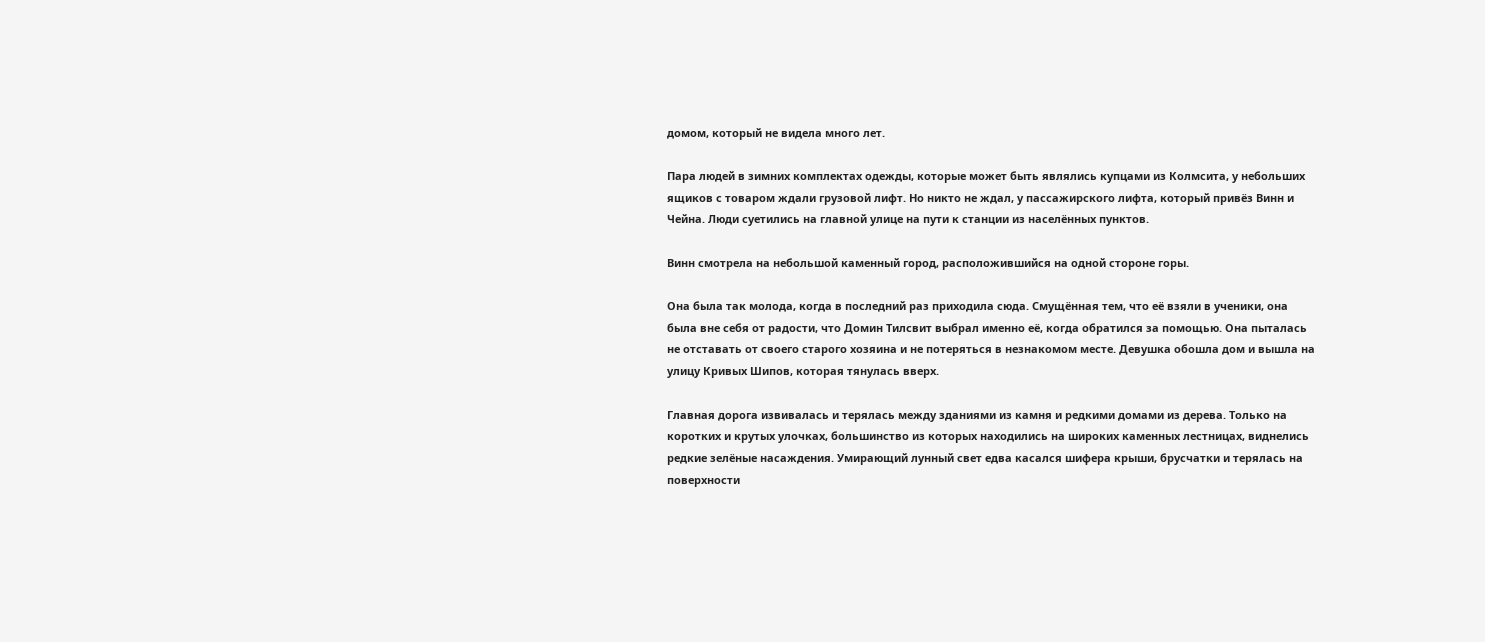домом, который не видела много лет.

Пара людей в зимних комплектах одежды, которые может быть являлись купцами из Колмсита, у небольших ящиков с товаром ждали грузовой лифт. Но никто не ждал, у пассажирского лифта, который привёз Винн и Чейна. Люди суетились на главной улице на пути к станции из населённых пунктов.

Винн смотрела на небольшой каменный город, расположившийся на одной стороне горы.

Она была так молода, когда в последний раз приходила сюда. Смущённая тем, что её взяли в ученики, она была вне себя от радости, что Домин Тилсвит выбрал именно её, когда обратился за помощью. Она пыталась не отставать от своего старого хозяина и не потеряться в незнакомом месте. Девушка обошла дом и вышла на улицу Кривых Шипов, которая тянулась вверх.

Главная дорога извивалась и терялась между зданиями из камня и редкими домами из дерева. Только на коротких и крутых улочках, большинство из которых находились на широких каменных лестницах, виднелись редкие зелёные насаждения. Умирающий лунный свет едва касался шифера крыши, брусчатки и терялась на поверхности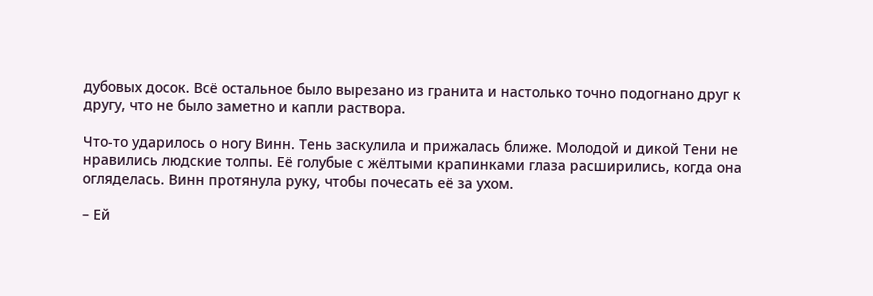дубовых досок. Всё остальное было вырезано из гранита и настолько точно подогнано друг к другу, что не было заметно и капли раствора.

Что-то ударилось о ногу Винн. Тень заскулила и прижалась ближе. Молодой и дикой Тени не нравились людские толпы. Её голубые с жёлтыми крапинками глаза расширились, когда она огляделась. Винн протянула руку, чтобы почесать её за ухом.

– Ей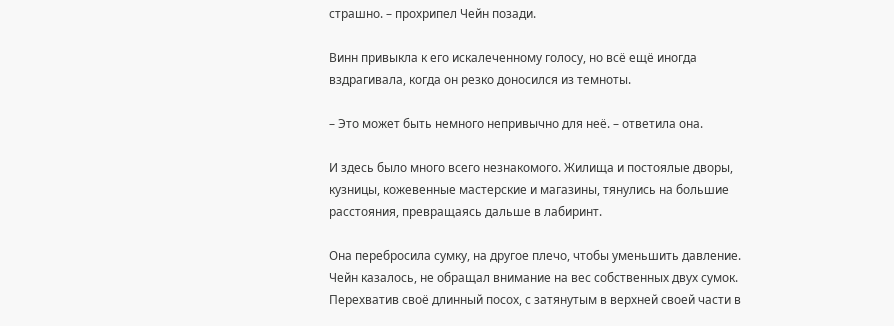страшно. – прохрипел Чейн позади.

Винн привыкла к его искалеченному голосу, но всё ещё иногда вздрагивала, когда он резко доносился из темноты.

– Это может быть немного непривычно для неё. – ответила она.

И здесь было много всего незнакомого. Жилища и постоялые дворы, кузницы, кожевенные мастерские и магазины, тянулись на большие расстояния, превращаясь дальше в лабиринт.

Она перебросила сумку, на другое плечо, чтобы уменьшить давление. Чейн казалось, не обращал внимание на вес собственных двух сумок. Перехватив своё длинный посох, с затянутым в верхней своей части в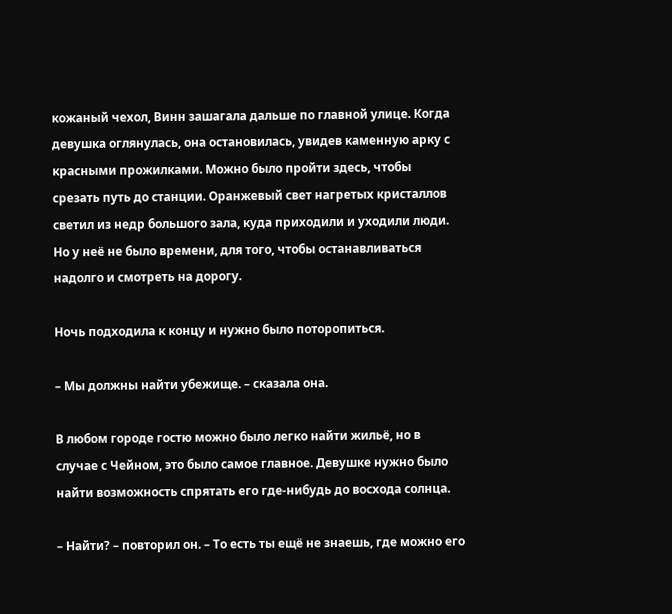кожаный чехол, Винн зашагала дальше по главной улице. Когда девушка оглянулась, она остановилась, увидев каменную арку с красными прожилками. Можно было пройти здесь, чтобы срезать путь до станции. Оранжевый свет нагретых кристаллов светил из недр большого зала, куда приходили и уходили люди. Но у неё не было времени, для того, чтобы останавливаться надолго и смотреть на дорогу.

Ночь подходила к концу и нужно было поторопиться.

– Мы должны найти убежище. – сказала она.

В любом городе гостю можно было легко найти жильё, но в случае с Чейном, это было самое главное. Девушке нужно было найти возможность спрятать его где-нибудь до восхода солнца.

– Найти? – повторил он. – То есть ты ещё не знаешь, где можно его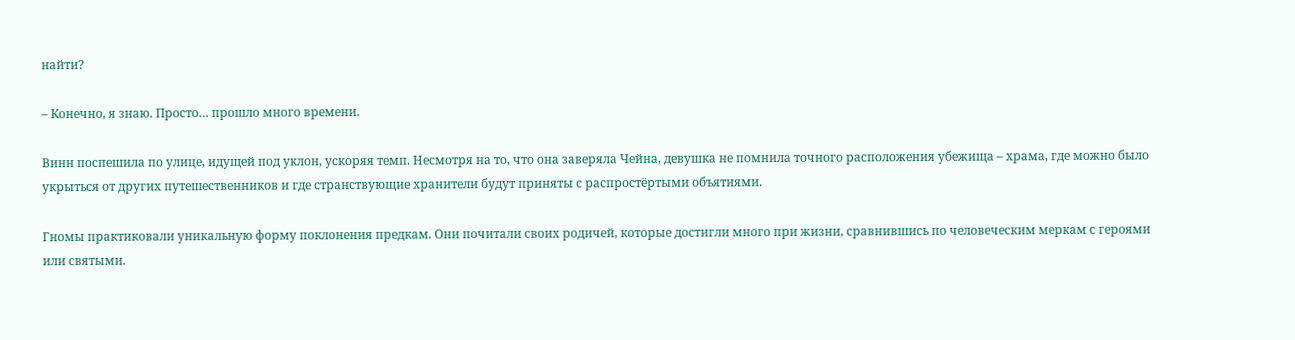найти?

– Конечно, я знаю. Просто… прошло много времени.

Винн поспешила по улице, идущей под уклон, ускоряя темп. Несмотря на то, что она заверяла Чейна, девушка не помнила точного расположения убежища – храма, где можно было укрыться от других путешественников и где странствующие хранители будут приняты с распростёртыми объятиями.

Гномы практиковали уникальную форму поклонения предкам. Они почитали своих родичей, которые достигли много при жизни, сравнившись по человеческим меркам с героями или святыми.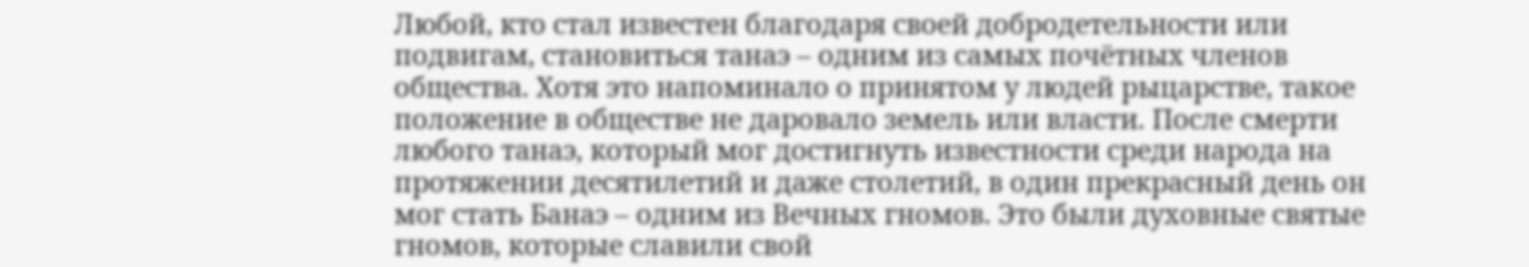Любой, кто стал известен благодаря своей добродетельности или подвигам, становиться танаэ – одним из самых почётных членов общества. Хотя это напоминало о принятом у людей рыцарстве, такое положение в обществе не даровало земель или власти. После смерти любого танаэ, который мог достигнуть известности среди народа на протяжении десятилетий и даже столетий, в один прекрасный день он мог стать Банаэ – одним из Вечных гномов. Это были духовные святые гномов, которые славили свой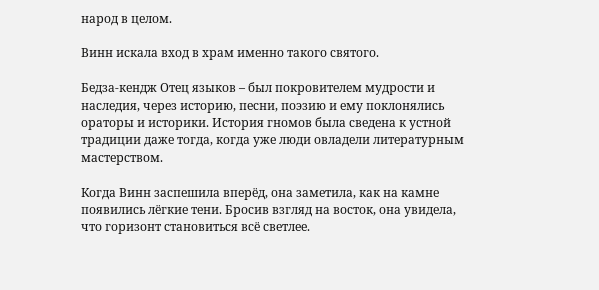народ в целом.

Винн искала вход в храм именно такого святого.

Бедза-кендж Отец языков – был покровителем мудрости и наследия, через историю, песни, поэзию и ему поклонялись ораторы и историки. История гномов была сведена к устной традиции даже тогда, когда уже люди овладели литературным мастерством.

Когда Винн заспешила вперёд, она заметила, как на камне появились лёгкие тени. Бросив взгляд на восток, она увидела, что горизонт становиться всё светлее.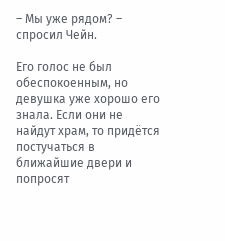– Мы уже рядом? – спросил Чейн.

Его голос не был обеспокоенным, но девушка уже хорошо его знала. Если они не найдут храм, то придётся постучаться в ближайшие двери и попросят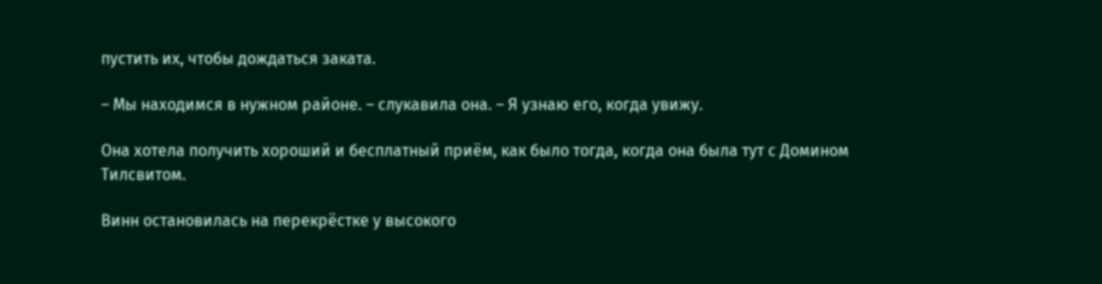пустить их, чтобы дождаться заката.

– Мы находимся в нужном районе. – слукавила она. – Я узнаю его, когда увижу.

Она хотела получить хороший и бесплатный приём, как было тогда, когда она была тут с Домином Тилсвитом.

Винн остановилась на перекрёстке у высокого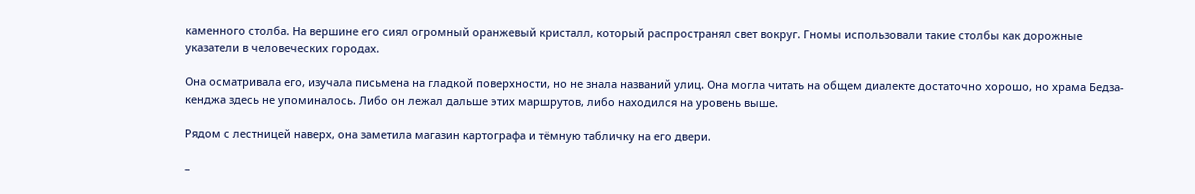каменного столба. На вершине его сиял огромный оранжевый кристалл, который распространял свет вокруг. Гномы использовали такие столбы как дорожные указатели в человеческих городах.

Она осматривала его, изучала письмена на гладкой поверхности, но не знала названий улиц. Она могла читать на общем диалекте достаточно хорошо, но храма Бедза-кенджа здесь не упоминалось. Либо он лежал дальше этих маршрутов, либо находился на уровень выше.

Рядом с лестницей наверх, она заметила магазин картографа и тёмную табличку на его двери.

–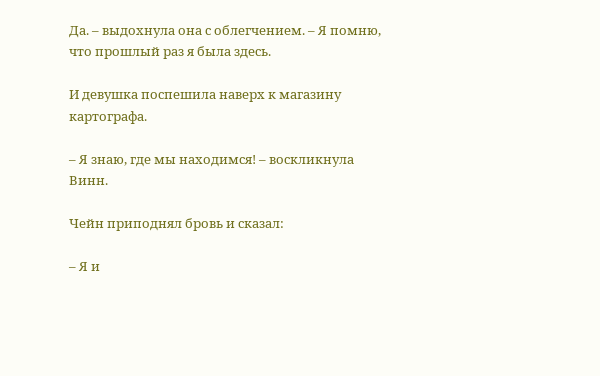Да. – выдохнула она с облегчением. – Я помню, что прошлый раз я была здесь.

И девушка поспешила наверх к магазину картографа.

– Я знаю, где мы находимся! – воскликнула Винн.

Чейн приподнял бровь и сказал:

– Я и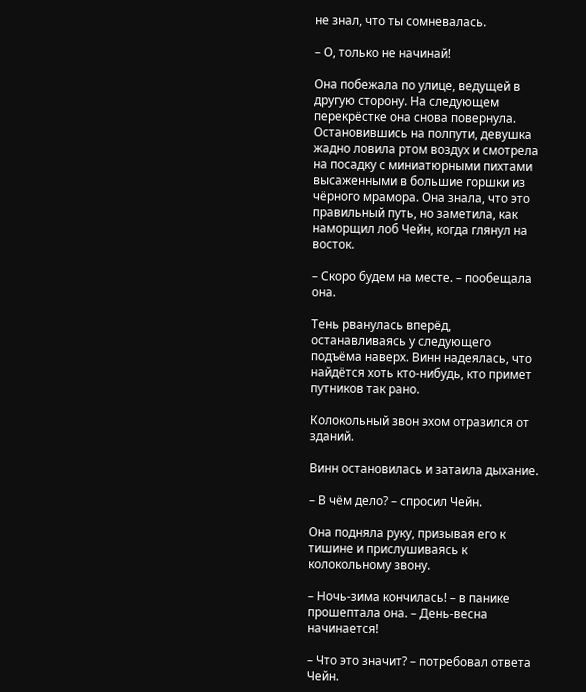не знал, что ты сомневалась.

– О, только не начинай!

Она побежала по улице, ведущей в другую сторону. На следующем перекрёстке она снова повернула. Остановившись на полпути, девушка жадно ловила ртом воздух и смотрела на посадку с миниатюрными пихтами высаженными в большие горшки из чёрного мрамора. Она знала, что это правильный путь, но заметила, как наморщил лоб Чейн, когда глянул на восток.

– Скоро будем на месте. – пообещала она.

Тень рванулась вперёд, останавливаясь у следующего подъёма наверх. Винн надеялась, что найдётся хоть кто-нибудь, кто примет путников так рано.

Колокольный звон эхом отразился от зданий.

Винн остановилась и затаила дыхание.

– В чём дело? – спросил Чейн.

Она подняла руку, призывая его к тишине и прислушиваясь к колокольному звону.

– Ночь-зима кончилась! – в панике прошептала она. – День-весна начинается!

– Что это значит? – потребовал ответа Чейн.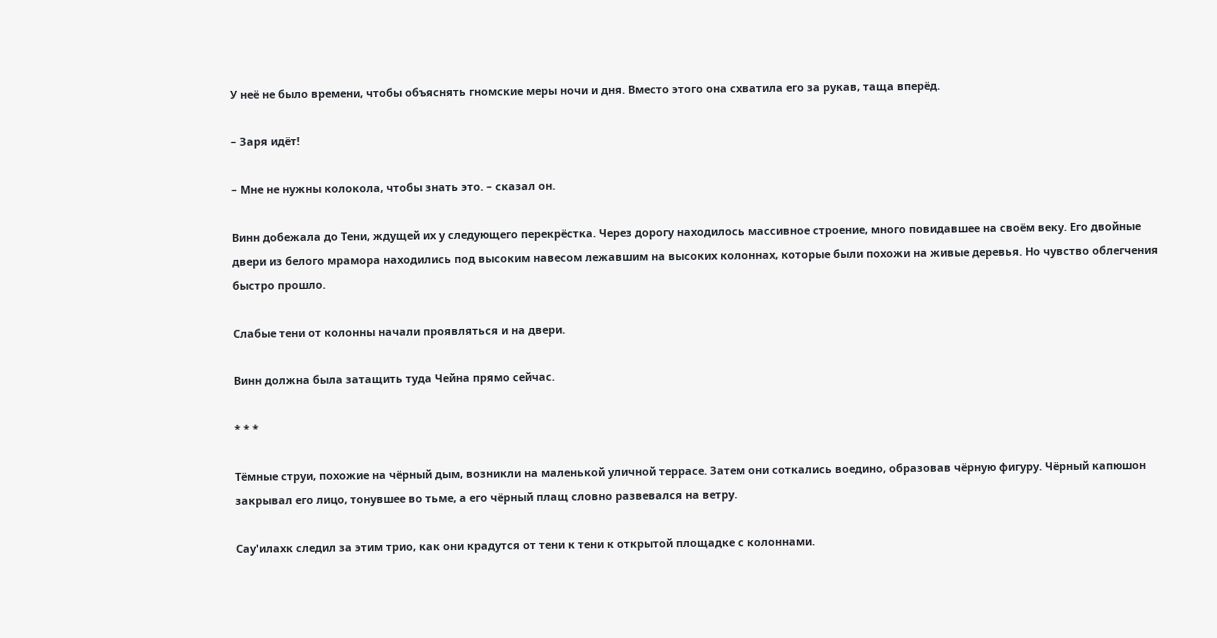У неё не было времени, чтобы объяснять гномские меры ночи и дня. Вместо этого она схватила его за рукав, таща вперёд.

– Заря идёт!

– Мне не нужны колокола, чтобы знать это. – сказал он.

Винн добежала до Тени, ждущей их у следующего перекрёстка. Через дорогу находилось массивное строение, много повидавшее на своём веку. Его двойные двери из белого мрамора находились под высоким навесом лежавшим на высоких колоннах, которые были похожи на живые деревья. Но чувство облегчения быстро прошло.

Слабые тени от колонны начали проявляться и на двери.

Винн должна была затащить туда Чейна прямо сейчас.

* * *

Тёмные струи, похожие на чёрный дым, возникли на маленькой уличной террасе. Затем они соткались воедино, образовав чёрную фигуру. Чёрный капюшон закрывал его лицо, тонувшее во тьме, а его чёрный плащ словно развевался на ветру.

Сау'илахк следил за этим трио, как они крадутся от тени к тени к открытой площадке с колоннами.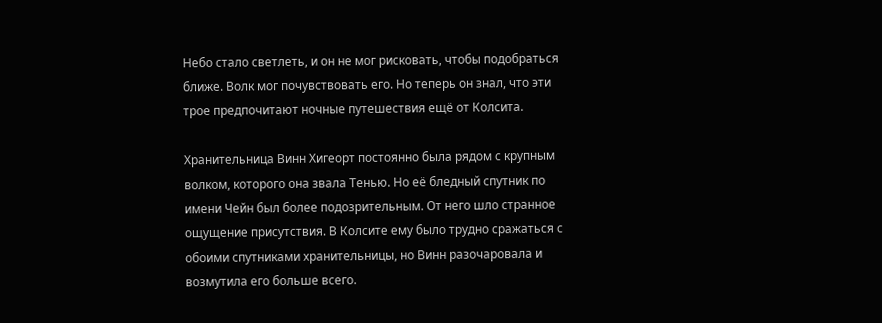Небо стало светлеть, и он не мог рисковать, чтобы подобраться ближе. Волк мог почувствовать его. Но теперь он знал, что эти трое предпочитают ночные путешествия ещё от Колсита.

Хранительница Винн Хигеорт постоянно была рядом с крупным волком, которого она звала Тенью. Но её бледный спутник по имени Чейн был более подозрительным. От него шло странное ощущение присутствия. В Колсите ему было трудно сражаться с обоими спутниками хранительницы, но Винн разочаровала и возмутила его больше всего.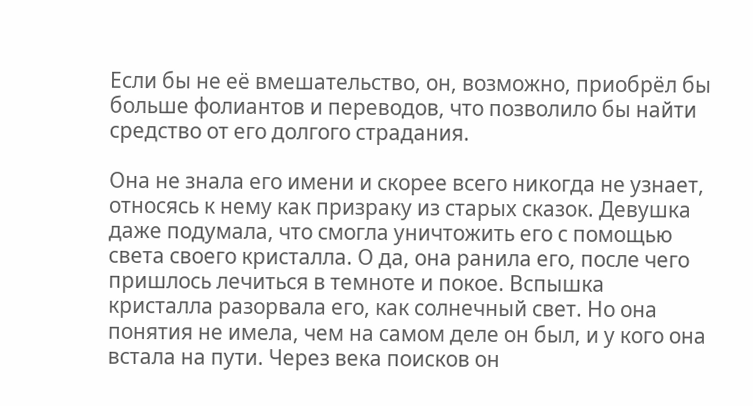Если бы не её вмешательство, он, возможно, приобрёл бы больше фолиантов и переводов, что позволило бы найти средство от его долгого страдания.

Она не знала его имени и скорее всего никогда не узнает, относясь к нему как призраку из старых сказок. Девушка даже подумала, что смогла уничтожить его с помощью света своего кристалла. О да, она ранила его, после чего пришлось лечиться в темноте и покое. Вспышка кристалла разорвала его, как солнечный свет. Но она понятия не имела, чем на самом деле он был, и у кого она встала на пути. Через века поисков он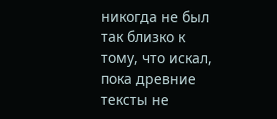никогда не был так близко к тому, что искал, пока древние тексты не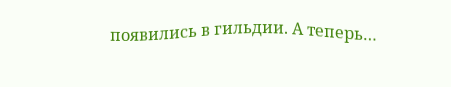появились в гильдии. А теперь…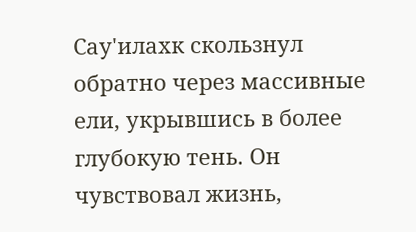Сау'илахк скользнул обратно через массивные ели, укрывшись в более глубокую тень. Он чувствовал жизнь,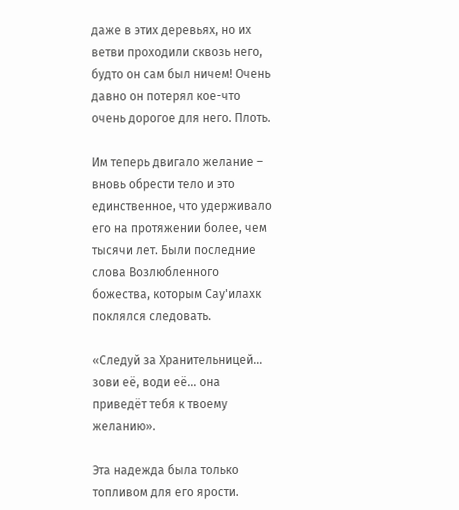даже в этих деревьях, но их ветви проходили сквозь него, будто он сам был ничем! Очень давно он потерял кое-что очень дорогое для него. Плоть.

Им теперь двигало желание – вновь обрести тело и это единственное, что удерживало его на протяжении более, чем тысячи лет. Были последние слова Возлюбленного божества, которым Сау'илахк поклялся следовать.

«Следуй за Хранительницей… зови её, води её… она приведёт тебя к твоему желанию».

Эта надежда была только топливом для его ярости.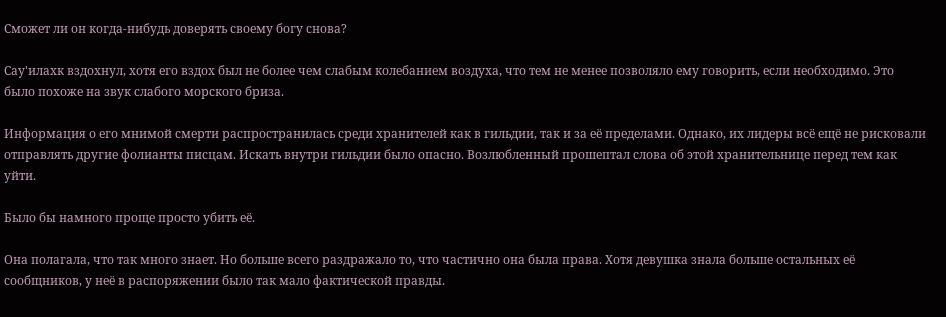Сможет ли он когда-нибудь доверять своему богу снова?

Сау'илахк вздохнул, хотя его вздох был не более чем слабым колебанием воздуха, что тем не менее позволяло ему говорить, если необходимо. Это было похоже на звук слабого морского бриза.

Информация о его мнимой смерти распространилась среди хранителей как в гильдии, так и за её пределами. Однако, их лидеры всё ещё не рисковали отправлять другие фолианты писцам. Искать внутри гильдии было опасно. Возлюбленный прошептал слова об этой хранительнице перед тем как уйти.

Было бы намного проще просто убить её.

Она полагала, что так много знает. Но больше всего раздражало то, что частично она была права. Хотя девушка знала больше остальных её сообщников, у неё в распоряжении было так мало фактической правды.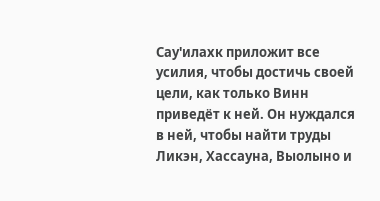Сау'илахк приложит все усилия, чтобы достичь своей цели, как только Винн приведёт к ней. Он нуждался в ней, чтобы найти труды Ликэн, Хассауна, Выолыно и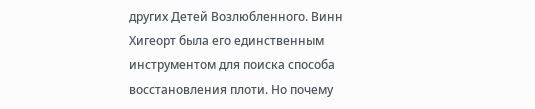других Детей Возлюбленного. Винн Хигеорт была его единственным инструментом для поиска способа восстановления плоти. Но почему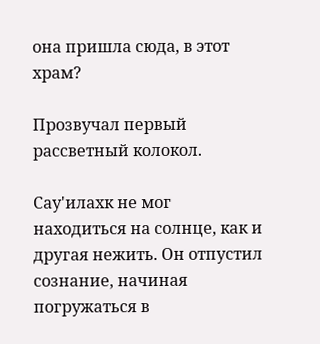она пришла сюда, в этот храм?

Прозвучал первый рассветный колокол.

Сау'илахк не мог находиться на солнце, как и другая нежить. Он отпустил сознание, начиная погружаться в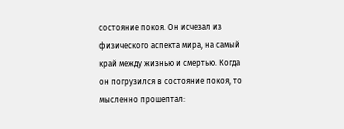состояние покоя. Он исчезал из физического аспекта мира, на самый край между жизнью и смертью. Когда он погрузился в состояние покоя, то мысленно прошептал: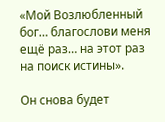«Мой Возлюбленный бог… благослови меня ещё раз… на этот раз на поиск истины».

Он снова будет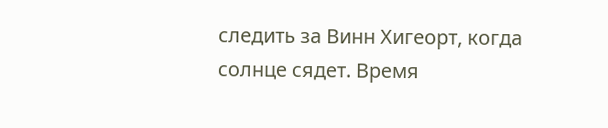следить за Винн Хигеорт, когда солнце сядет. Время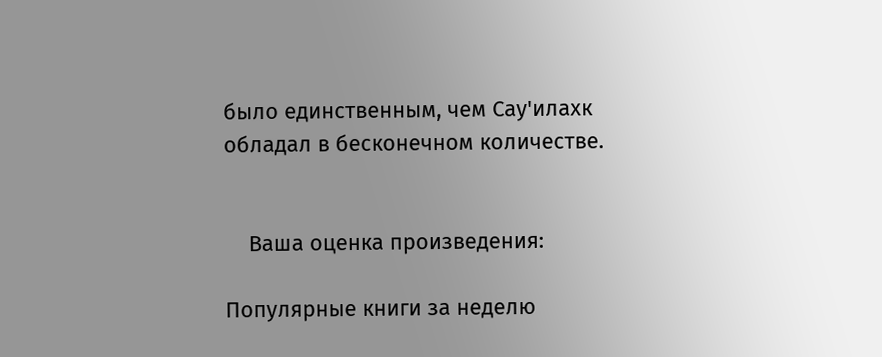было единственным, чем Сау'илахк обладал в бесконечном количестве.


    Ваша оценка произведения:

Популярные книги за неделю